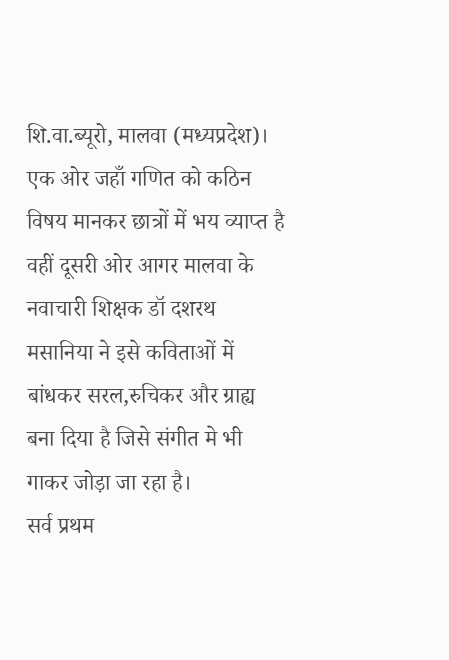शि.वा.ब्यूरो, मालवा (मध्यप्रदेश)। एक ओर जहाँ गणित को कठिन विषय मानकर छात्रों में भय व्याप्त है वहीं दूसरी ओर आगर मालवा के नवाचारी शिक्षक डॉ दशरथ मसानिया ने इसे कविताओं में बांधकर सरल,रुचिकर और ग्राह्य बना दिया है जिसे संगीत मे भी गाकर जोड़ा जा रहा है।
सर्व प्रथम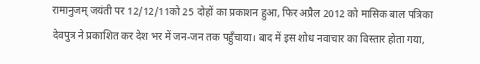रामानुजम् जयंती पर 12/12/11को 25 दोहों का प्रकाशन हुआ, फिर अप्रैल 2012 को मासिक बाल पत्रिका देवपुत्र ने प्रकाशित कर देश भर में जन-जन तक पहुँचाया। बाद में इस शोध नवाचार का विस्तार होता गया,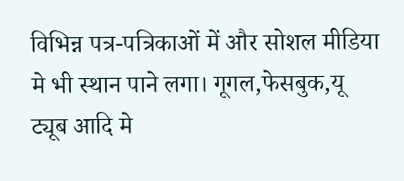विभिन्न पत्र-पत्रिकाओं में और सोशल मीडिया मे भी स्थान पाने लगा। गूगल,फेसबुक,यू ट्यूब आदि मे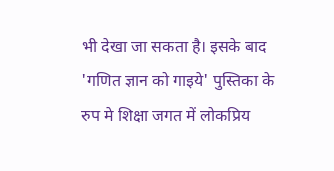भी देखा जा सकता है। इसके बाद 'गणित ज्ञान को गाइये' पुस्तिका के रुप मे शिक्षा जगत में लोकप्रिय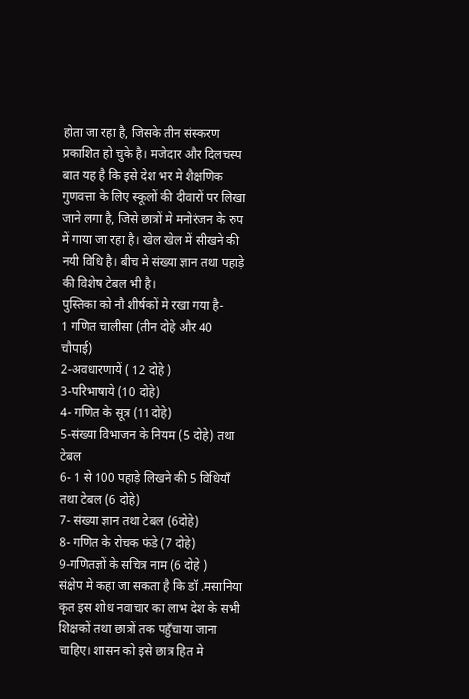होता जा रहा है, जिसके तीन संस्करण प्रकाशित हो चुके है। मजेदार और दिलचस्प बात यह है कि इसे देश भर मे शैक्षणिक गुणवत्ता के लिए स्कूलों की दीवारों पर लिखा जाने लगा है, जिसे छात्रों मे मनोरंजन के रुप में गाया जा रहा है। खेल खेल में सीखने की नयी विधि है। बीच मे संख्या ज्ञान तथा पहाड़े की विशेष टेबल भी है।
पुस्तिका को नौ शीर्षकों मे रखा गया है-
1 गणित चालीसा (तीन दोहे और 40 चौपाई)
2-अवधारणायें ( 12 दोहे )
3-परिभाषाये (10 दोहे)
4- गणित के सूत्र (11दोहे)
5-संख्या विभाजन के नियम (5 दोहे) तथा टेबल
6- 1 से 100 पहाड़े लिखने की 5 विधियाँ तथा टेबल (6 दोहे)
7- संख्या ज्ञान तथा टेबल (6दोहे)
8- गणित के रोचक फंडे (7 दोहे)
9-गणितज्ञों के सचित्र नाम (6 दोहे )
संक्षेप मे कहा जा सकता है कि डॉ .मसानिया कृत इस शोध नवाचार का लाभ देश के सभी शिक्षकों तथा छात्रों तक पहुँचाया जाना चाहिए। शासन को इसे छात्र हित मे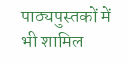पाठ्यपुस्तकों में भी शामिल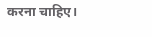करना चाहिए।